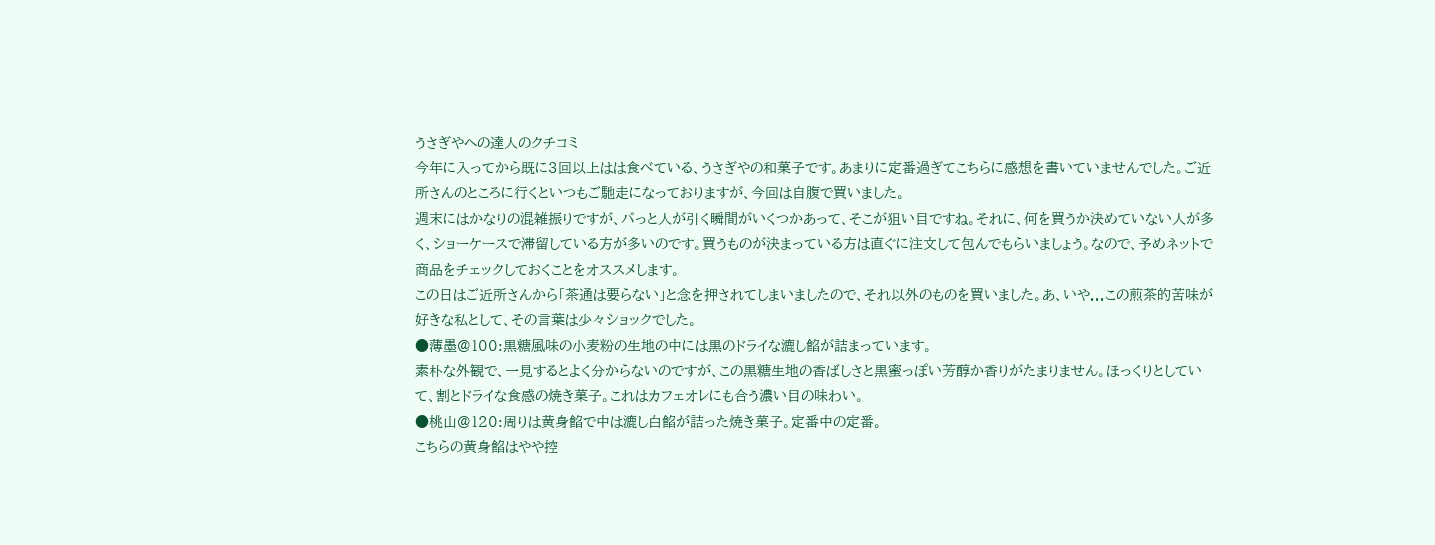うさぎやへの達人のクチコミ
今年に入ってから既に3回以上はは食べている、うさぎやの和菓子です。あまりに定番過ぎてこちらに感想を書いていませんでした。ご近所さんのところに行くといつもご馳走になっておりますが、今回は自腹で買いました。
週末にはかなりの混雑振りですが、パっと人が引く瞬間がいくつかあって、そこが狙い目ですね。それに、何を買うか決めていない人が多く、ショーケースで滞留している方が多いのです。買うものが決まっている方は直ぐに注文して包んでもらいましょう。なので、予めネットで商品をチェックしておくことをオススメします。
この日はご近所さんから「茶通は要らない」と念を押されてしまいましたので、それ以外のものを買いました。あ、いや...この煎茶的苦味が好きな私として、その言葉は少々ショックでした。
●薄墨@100:黒糖風味の小麦粉の生地の中には黒のドライな漉し餡が詰まっています。
素朴な外観で、一見するとよく分からないのですが、この黒糖生地の香ばしさと黒蜜っぽい芳醇か香りがたまりません。ほっくりとしていて、割とドライな食感の焼き菓子。これはカフェオレにも合う濃い目の味わい。
●桃山@120:周りは黄身餡で中は漉し白餡が詰った焼き菓子。定番中の定番。
こちらの黄身餡はやや控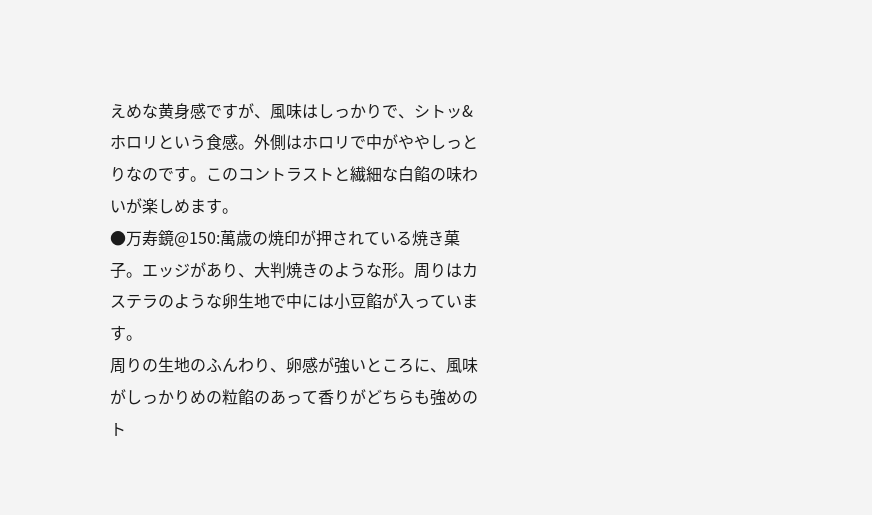えめな黄身感ですが、風味はしっかりで、シトッ&ホロリという食感。外側はホロリで中がややしっとりなのです。このコントラストと繊細な白餡の味わいが楽しめます。
●万寿鏡@150:萬歳の焼印が押されている焼き菓子。エッジがあり、大判焼きのような形。周りはカステラのような卵生地で中には小豆餡が入っています。
周りの生地のふんわり、卵感が強いところに、風味がしっかりめの粒餡のあって香りがどちらも強めのト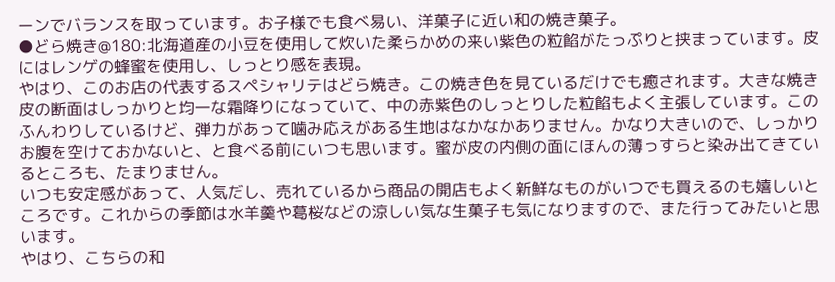ーンでバランスを取っています。お子様でも食べ易い、洋菓子に近い和の焼き菓子。
●どら焼き@180:北海道産の小豆を使用して炊いた柔らかめの来い紫色の粒餡がたっぷりと挟まっています。皮にはレンゲの蜂蜜を使用し、しっとり感を表現。
やはり、このお店の代表するスペシャリテはどら焼き。この焼き色を見ているだけでも癒されます。大きな焼き皮の断面はしっかりと均一な霜降りになっていて、中の赤紫色のしっとりした粒餡もよく主張しています。このふんわりしているけど、弾力があって噛み応えがある生地はなかなかありません。かなり大きいので、しっかりお腹を空けておかないと、と食べる前にいつも思います。蜜が皮の内側の面にほんの薄っすらと染み出てきているところも、たまりません。
いつも安定感があって、人気だし、売れているから商品の開店もよく新鮮なものがいつでも買えるのも嬉しいところです。これからの季節は水羊羹や葛桜などの涼しい気な生菓子も気になりますので、また行ってみたいと思います。
やはり、こちらの和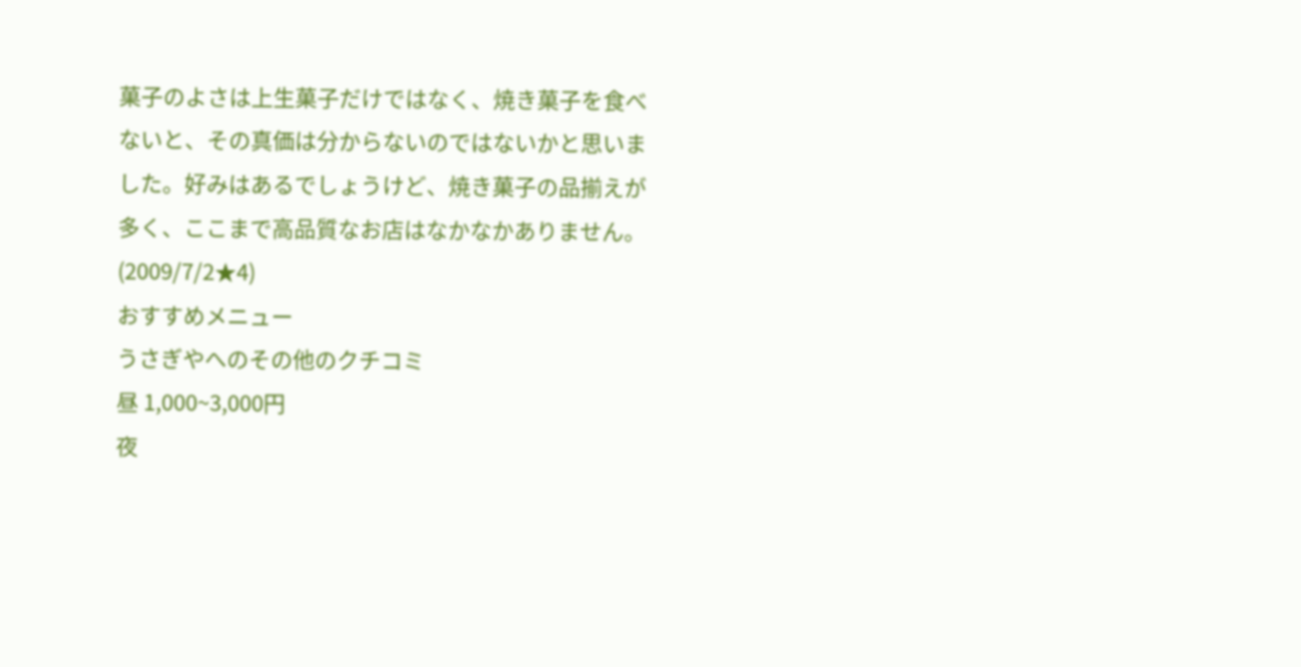菓子のよさは上生菓子だけではなく、焼き菓子を食べないと、その真価は分からないのではないかと思いました。好みはあるでしょうけど、焼き菓子の品揃えが多く、ここまで高品質なお店はなかなかありません。(2009/7/2★4)
おすすめメニュー
うさぎやへのその他のクチコミ
昼 1,000~3,000円
夜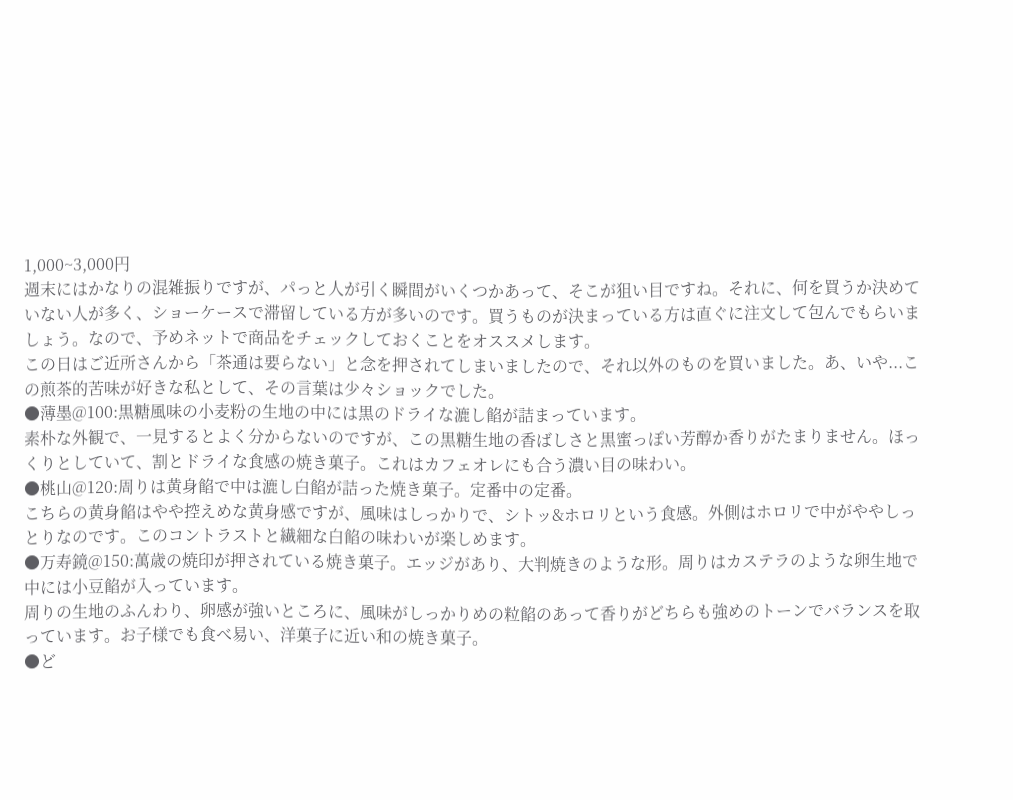1,000~3,000円
週末にはかなりの混雑振りですが、パっと人が引く瞬間がいくつかあって、そこが狙い目ですね。それに、何を買うか決めていない人が多く、ショーケースで滞留している方が多いのです。買うものが決まっている方は直ぐに注文して包んでもらいましょう。なので、予めネットで商品をチェックしておくことをオススメします。
この日はご近所さんから「茶通は要らない」と念を押されてしまいましたので、それ以外のものを買いました。あ、いや...この煎茶的苦味が好きな私として、その言葉は少々ショックでした。
●薄墨@100:黒糖風味の小麦粉の生地の中には黒のドライな漉し餡が詰まっています。
素朴な外観で、一見するとよく分からないのですが、この黒糖生地の香ばしさと黒蜜っぽい芳醇か香りがたまりません。ほっくりとしていて、割とドライな食感の焼き菓子。これはカフェオレにも合う濃い目の味わい。
●桃山@120:周りは黄身餡で中は漉し白餡が詰った焼き菓子。定番中の定番。
こちらの黄身餡はやや控えめな黄身感ですが、風味はしっかりで、シトッ&ホロリという食感。外側はホロリで中がややしっとりなのです。このコントラストと繊細な白餡の味わいが楽しめます。
●万寿鏡@150:萬歳の焼印が押されている焼き菓子。エッジがあり、大判焼きのような形。周りはカステラのような卵生地で中には小豆餡が入っています。
周りの生地のふんわり、卵感が強いところに、風味がしっかりめの粒餡のあって香りがどちらも強めのトーンでバランスを取っています。お子様でも食べ易い、洋菓子に近い和の焼き菓子。
●ど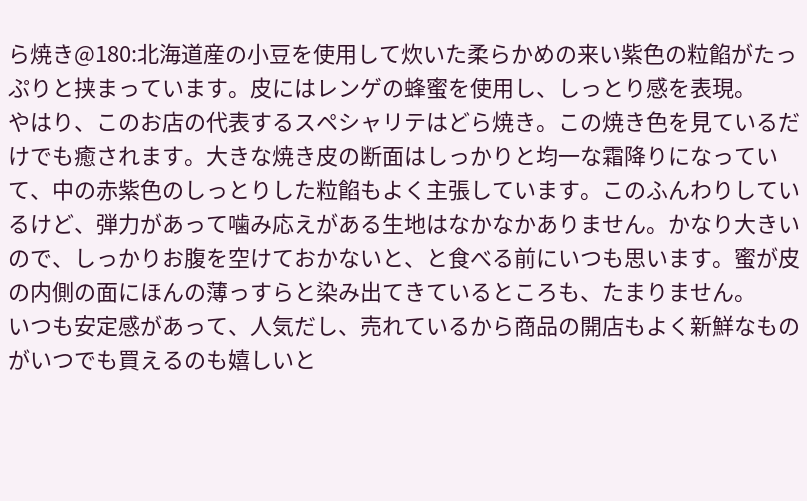ら焼き@180:北海道産の小豆を使用して炊いた柔らかめの来い紫色の粒餡がたっぷりと挟まっています。皮にはレンゲの蜂蜜を使用し、しっとり感を表現。
やはり、このお店の代表するスペシャリテはどら焼き。この焼き色を見ているだけでも癒されます。大きな焼き皮の断面はしっかりと均一な霜降りになっていて、中の赤紫色のしっとりした粒餡もよく主張しています。このふんわりしているけど、弾力があって噛み応えがある生地はなかなかありません。かなり大きいので、しっかりお腹を空けておかないと、と食べる前にいつも思います。蜜が皮の内側の面にほんの薄っすらと染み出てきているところも、たまりません。
いつも安定感があって、人気だし、売れているから商品の開店もよく新鮮なものがいつでも買えるのも嬉しいと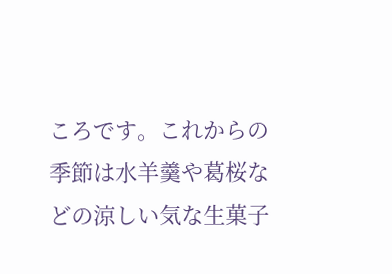ころです。これからの季節は水羊羹や葛桜などの涼しい気な生菓子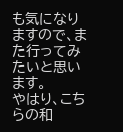も気になりますので、また行ってみたいと思います。
やはり、こちらの和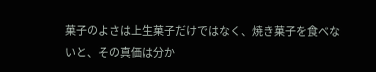菓子のよさは上生菓子だけではなく、焼き菓子を食べないと、その真価は分か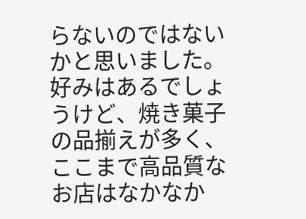らないのではないかと思いました。好みはあるでしょうけど、焼き菓子の品揃えが多く、ここまで高品質なお店はなかなか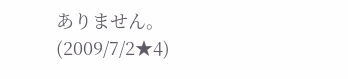ありません。(2009/7/2★4)